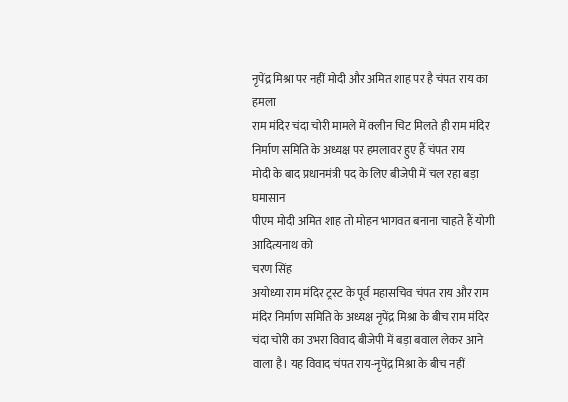नृपेंद्र मिश्रा पर नहीं मोदी और अमित शाह पर है चंपत राय का हमला
राम मंदिर चंदा चोरी मामले में क्लीन चिट मिलते ही राम मंदिर निर्माण समिति के अध्यक्ष पर हमलावर हुए हैं चंपत राय
मोदी के बाद प्रधानमंत्री पद के लिए बीजेपी में चल रहा बड़ा घमासान
पीएम मोदी अमित शाह तो मोहन भागवत बनाना चाहते हैं योगी आदित्यनाथ को
चरण सिंह
अयोध्या राम मंदिर ट्रस्ट के पूर्व महासचिव चंपत राय और राम मंदिर निर्माण समिति के अध्यक्ष नृपेंद्र मिश्रा के बीच राम मंदिर चंदा चोरी का उभरा विवाद बीजेपी में बड़ा बवाल लेकर आने वाला है। यह विवाद चंपत राय-नृपेंद्र मिश्रा के बीच नहीं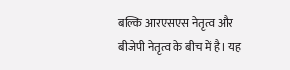बल्कि आरएसएस नेतृत्व और बीजेपी नेतृत्व के बीच में है। यह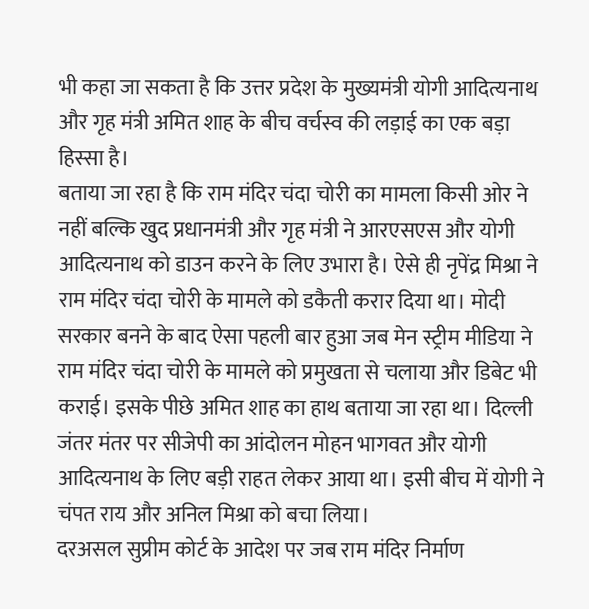भी कहा जा सकता है कि उत्तर प्रदेश के मुख्यमंत्री योगी आदित्यनाथ और गृह मंत्री अमित शाह के बीच वर्चस्व की लड़ाई का एक बड़ा हिस्सा है।
बताया जा रहा है कि राम मंदिर चंदा चोरी का मामला किसी ओर ने नहीं बल्कि खुद प्रधानमंत्री और गृह मंत्री ने आरएसएस और योगी आदित्यनाथ को डाउन करने के लिए उभारा है। ऐसे ही नृपेंद्र मिश्रा ने राम मंदिर चंदा चोरी के मामले को डकैती करार दिया था। मोदी सरकार बनने के बाद ऐसा पहली बार हुआ जब मेन स्ट्रीम मीडिया ने राम मंदिर चंदा चोरी के मामले को प्रमुखता से चलाया और डिबेट भी कराई। इसके पीछे अमित शाह का हाथ बताया जा रहा था। दिल्ली जंतर मंतर पर सीजेपी का आंदोलन मोहन भागवत और योगी आदित्यनाथ के लिए बड़ी राहत लेकर आया था। इसी बीच में योगी ने चंपत राय और अनिल मिश्रा को बचा लिया।
दरअसल सुप्रीम कोर्ट के आदेश पर जब राम मंदिर निर्माण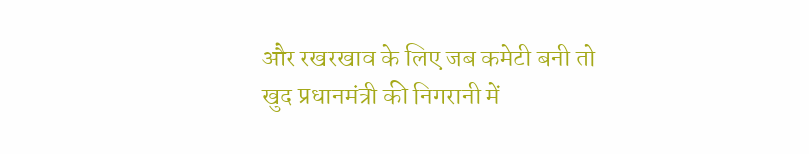और रखरखाव के लिए जब कमेटी बनी तो खुद प्रधानमंत्री की निगरानी में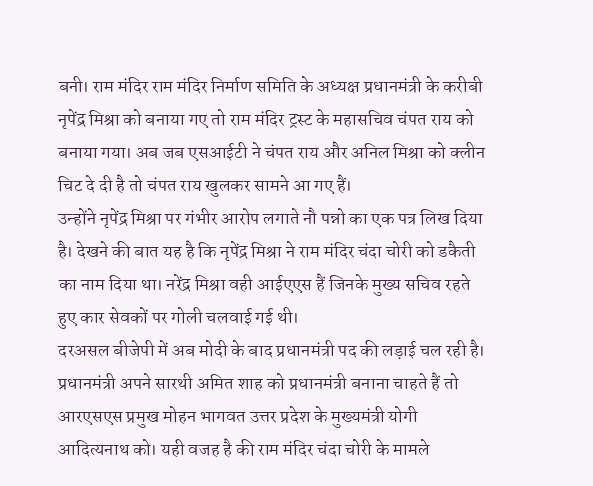बनी। राम मंदिर राम मंदिर निर्माण समिति के अध्यक्ष प्रधानमंत्री के करीबी नृपेंद्र मिश्रा को बनाया गए तो राम मंदिर ट्रस्ट के महासचिव चंपत राय को बनाया गया। अब जब एसआईटी ने चंपत राय और अनिल मिश्रा को क्लीन चिट दे दी है तो चंपत राय खुलकर सामने आ गए हैं।
उन्होंने नृपेंद्र मिश्रा पर गंभीर आरोप लगाते नौ पन्नो का एक पत्र लिख दिया है। देखने की बात यह है कि नृपेंद्र मिश्रा ने राम मंदिर चंदा चोरी को डकैती का नाम दिया था। नरेंद्र मिश्रा वही आईएएस हैं जिनके मुख्य सचिव रहते हुए कार सेवकों पर गोली चलवाई गई थी।
दरअसल बीजेपी में अब मोदी के बाद प्रधानमंत्री पद की लड़ाई चल रही है। प्रधानमंत्री अपने सारथी अमित शाह को प्रधानमंत्री बनाना चाहते हैं तो आरएसएस प्रमुख मोहन भागवत उत्तर प्रदेश के मुख्यमंत्री योगी आदित्यनाथ को। यही वजह है की राम मंदिर चंदा चोरी के मामले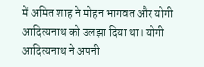में अमित शाह ने मोहन भागवत और योगी आदित्यनाथ को उलझा दिया था। योगी आदित्यनाथ ने अपनी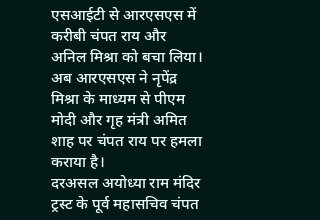एसआईटी से आरएसएस में करीबी चंपत राय और अनिल मिश्रा को बचा लिया। अब आरएसएस ने नृपेंद्र मिश्रा के माध्यम से पीएम मोदी और गृह मंत्री अमित शाह पर चंपत राय पर हमला कराया है।
दरअसल अयोध्या राम मंदिर ट्रस्ट के पूर्व महासचिव चंपत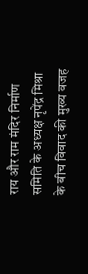राय और राम मंदिर निर्माण समिति के अध्यक्ष नृपेंद्र मिश्रा के बीच विवाद की मुख्य वजह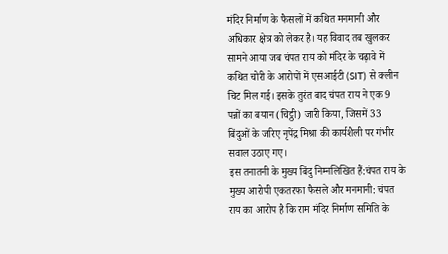मंदिर निर्माण के फैसलों में कथित मनमानी और अधिकार क्षेत्र को लेकर है। यह विवाद तब खुलकर सामने आया जब चंपत राय को मंदिर के चढ़ावे में कथित चोरी के आरोपों में एसआईटी (SIT) से क्लीन चिट मिल गई। इसके तुरंत बाद चंपत राय ने एक 9 पन्नों का बयान (चिट्ठी) जारी किया, जिसमें 33 बिंदुओं के जरिए नृपेंद्र मिश्रा की कार्यशैली पर गंभीर सवाल उठाए गए।
इस तनातनी के मुख्य बिंदु निम्नलिखित हैं:चंपत राय के मुख्य आरोपी एकतरफा फैसले और मनमानी: चंपत राय का आरोप है कि राम मंदिर निर्माण समिति के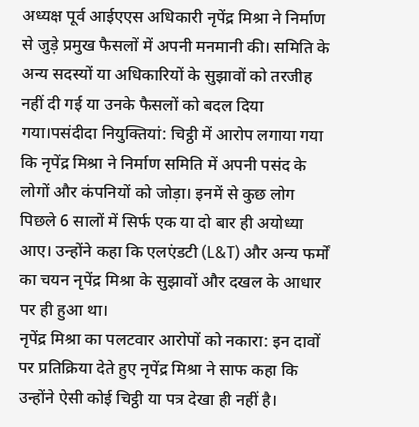अध्यक्ष पूर्व आईएएस अधिकारी नृपेंद्र मिश्रा ने निर्माण से जुड़े प्रमुख फैसलों में अपनी मनमानी की। समिति के अन्य सदस्यों या अधिकारियों के सुझावों को तरजीह नहीं दी गई या उनके फैसलों को बदल दिया गया।पसंदीदा नियुक्तियां: चिट्ठी में आरोप लगाया गया कि नृपेंद्र मिश्रा ने निर्माण समिति में अपनी पसंद के लोगों और कंपनियों को जोड़ा। इनमें से कुछ लोग पिछले 6 सालों में सिर्फ एक या दो बार ही अयोध्या आए। उन्होंने कहा कि एलएंडटी (L&T) और अन्य फर्मों का चयन नृपेंद्र मिश्रा के सुझावों और दखल के आधार पर ही हुआ था।
नृपेंद्र मिश्रा का पलटवार आरोपों को नकारा: इन दावों पर प्रतिक्रिया देते हुए नृपेंद्र मिश्रा ने साफ कहा कि उन्होंने ऐसी कोई चिट्ठी या पत्र देखा ही नहीं है।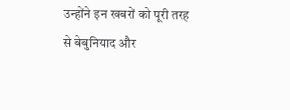उन्होंने इन खबरों को पूरी तरह से बेबुनियाद और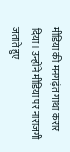मीडिया की मनगढ़ंत गाथा करार दिया। उन्होंने मीडिया पर नाराजगी जताते हुए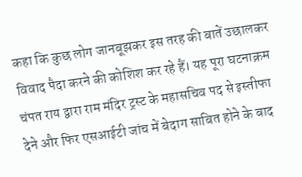कहा कि कुछ लोग जानबूझकर इस तरह की बातें उछालकर विवाद पैदा करने की कोशिश कर रहे हैं। यह पूरा घटनाक्रम चंपत राय द्वारा राम मंदिर ट्रस्ट के महासचिव पद से इस्तीफा देने और फिर एसआईटी जांच में बेदाग साबित होने के बाद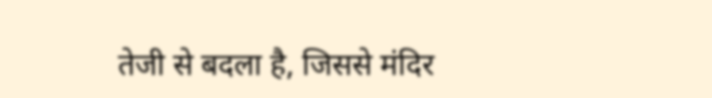तेजी से बदला है, जिससे मंदिर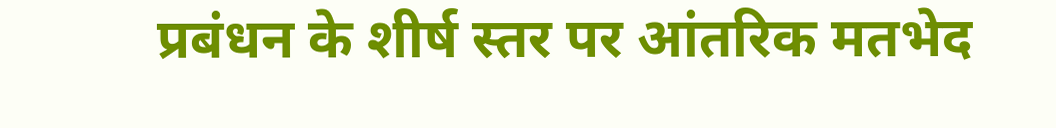प्रबंधन के शीर्ष स्तर पर आंतरिक मतभेद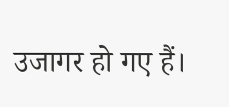उजागर हो गए हैं।